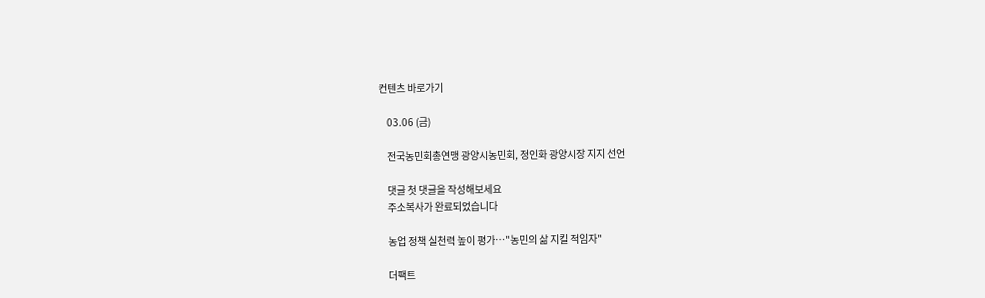컨텐츠 바로가기

    03.06 (금)

    전국농민회총연맹 광양시농민회, 정인화 광양시장 지지 선언

    댓글 첫 댓글을 작성해보세요
    주소복사가 완료되었습니다

    농업 정책 실천력 높이 평가…"농민의 삶 지킬 적임자"

    더팩트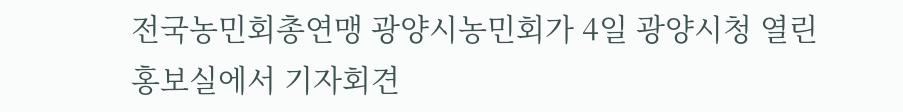전국농민회총연맹 광양시농민회가 4일 광양시청 열린홍보실에서 기자회견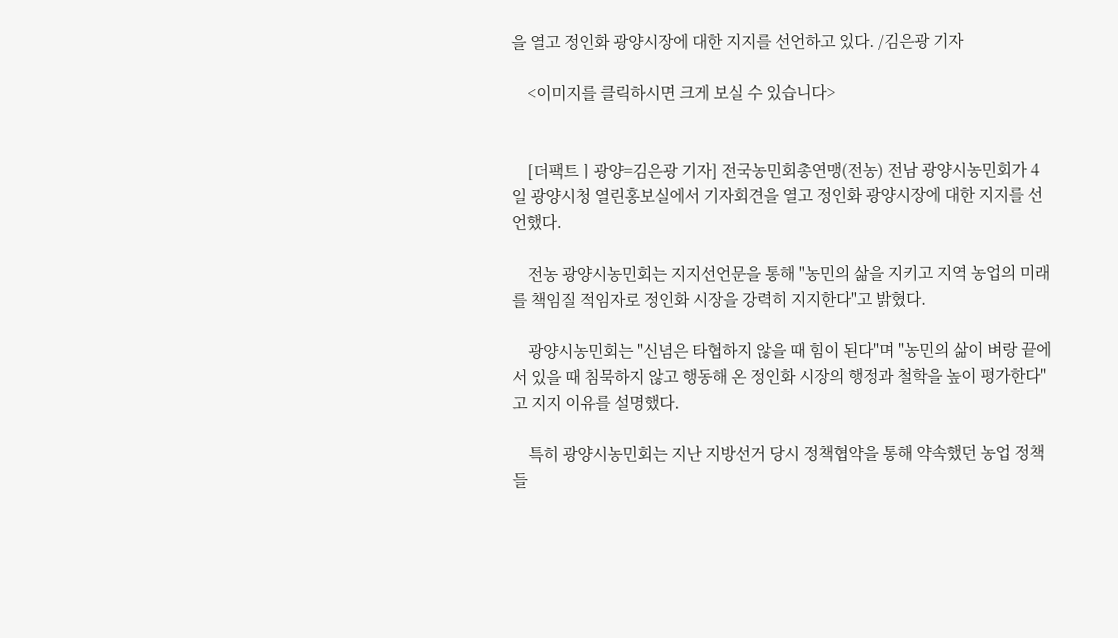을 열고 정인화 광양시장에 대한 지지를 선언하고 있다. /김은광 기자

    <이미지를 클릭하시면 크게 보실 수 있습니다>


    [더팩트ㅣ광양=김은광 기자] 전국농민회총연맹(전농) 전남 광양시농민회가 4일 광양시청 열린홍보실에서 기자회견을 열고 정인화 광양시장에 대한 지지를 선언했다.

    전농 광양시농민회는 지지선언문을 통해 "농민의 삶을 지키고 지역 농업의 미래를 책임질 적임자로 정인화 시장을 강력히 지지한다"고 밝혔다.

    광양시농민회는 "신념은 타협하지 않을 때 힘이 된다"며 "농민의 삶이 벼랑 끝에 서 있을 때 침묵하지 않고 행동해 온 정인화 시장의 행정과 철학을 높이 평가한다"고 지지 이유를 설명했다.

    특히 광양시농민회는 지난 지방선거 당시 정책협약을 통해 약속했던 농업 정책들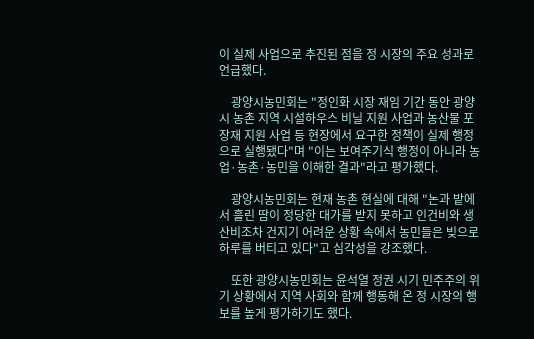이 실제 사업으로 추진된 점을 정 시장의 주요 성과로 언급했다.

    광양시농민회는 "정인화 시장 재임 기간 동안 광양시 농촌 지역 시설하우스 비닐 지원 사업과 농산물 포장재 지원 사업 등 현장에서 요구한 정책이 실제 행정으로 실행됐다"며 "이는 보여주기식 행정이 아니라 농업·농촌·농민을 이해한 결과"라고 평가했다.

    광양시농민회는 현재 농촌 현실에 대해 "논과 밭에서 흘린 땀이 정당한 대가를 받지 못하고 인건비와 생산비조차 건지기 어려운 상황 속에서 농민들은 빚으로 하루를 버티고 있다"고 심각성을 강조했다.

    또한 광양시농민회는 윤석열 정권 시기 민주주의 위기 상황에서 지역 사회와 함께 행동해 온 정 시장의 행보를 높게 평가하기도 했다.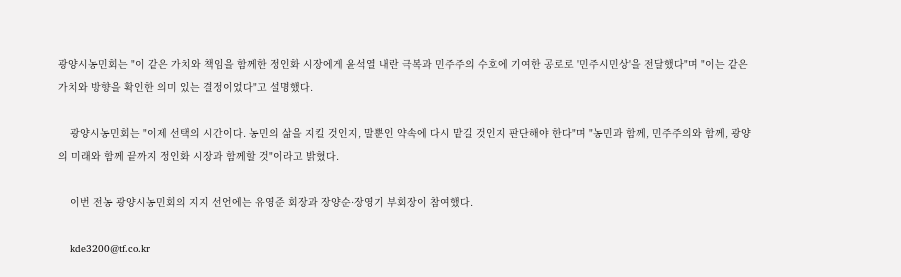광양시농민회는 "이 같은 가치와 책임을 함께한 정인화 시장에게 윤석열 내란 극복과 민주주의 수호에 기여한 공로로 '민주시민상'을 전달했다"며 "이는 같은 가치와 방향을 확인한 의미 있는 결정이었다"고 설명했다.

    광양시농민회는 "이제 선택의 시간이다. 농민의 삶을 지킬 것인지, 말뿐인 약속에 다시 맡길 것인지 판단해야 한다"며 "농민과 함께, 민주주의와 함께, 광양의 미래와 함께 끝까지 정인화 시장과 함께할 것"이라고 밝혔다.

    이번 전농 광양시농민회의 지지 선언에는 유영준 회장과 장양순·장영기 부회장이 참여했다.

    kde3200@tf.co.kr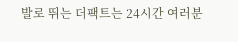발로 뛰는 더팩트는 24시간 여러분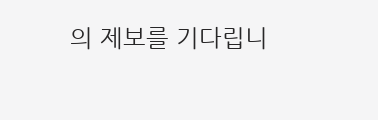의 제보를 기다립니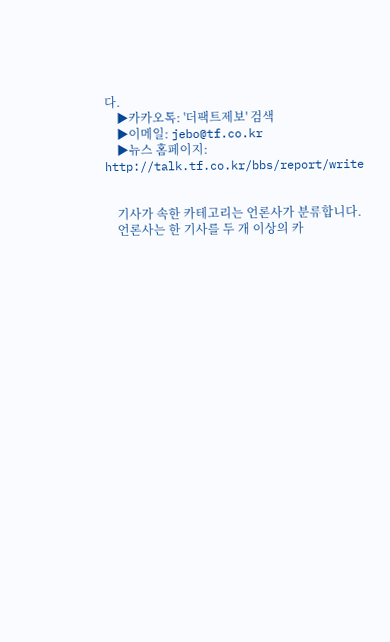다.
    ▶카카오톡: '더팩트제보' 검색
    ▶이메일: jebo@tf.co.kr
    ▶뉴스 홈페이지: http://talk.tf.co.kr/bbs/report/write


    기사가 속한 카테고리는 언론사가 분류합니다.
    언론사는 한 기사를 두 개 이상의 카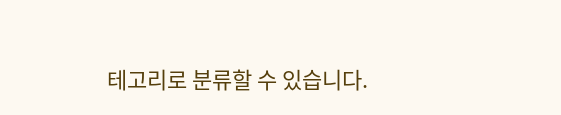테고리로 분류할 수 있습니다.